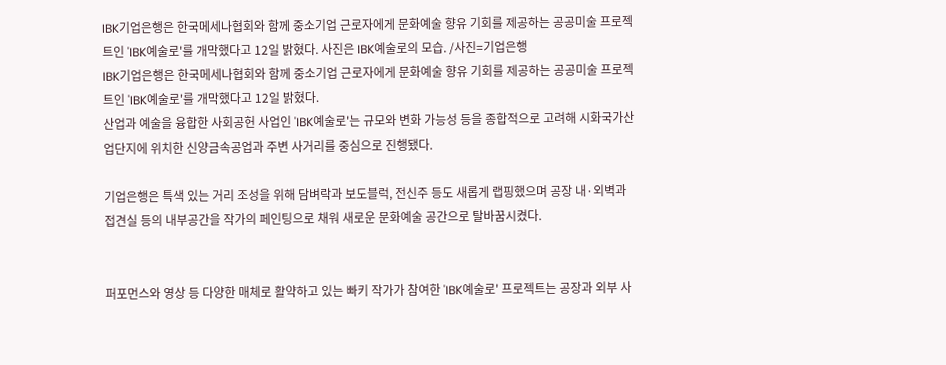IBK기업은행은 한국메세나협회와 함께 중소기업 근로자에게 문화예술 향유 기회를 제공하는 공공미술 프로젝트인 'IBK예술로'를 개막했다고 12일 밝혔다. 사진은 IBK예술로의 모습. /사진=기업은행
IBK기업은행은 한국메세나협회와 함께 중소기업 근로자에게 문화예술 향유 기회를 제공하는 공공미술 프로젝트인 'IBK예술로'를 개막했다고 12일 밝혔다.
산업과 예술을 융합한 사회공헌 사업인 'IBK예술로'는 규모와 변화 가능성 등을 종합적으로 고려해 시화국가산업단지에 위치한 신양금속공업과 주변 사거리를 중심으로 진행됐다.

기업은행은 특색 있는 거리 조성을 위해 담벼락과 보도블럭, 전신주 등도 새롭게 랩핑했으며 공장 내·외벽과 접견실 등의 내부공간을 작가의 페인팅으로 채워 새로운 문화예술 공간으로 탈바꿈시켰다.


퍼포먼스와 영상 등 다양한 매체로 활약하고 있는 빠키 작가가 참여한 'IBK예술로' 프로젝트는 공장과 외부 사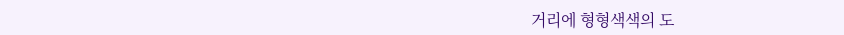거리에 형형색색의 도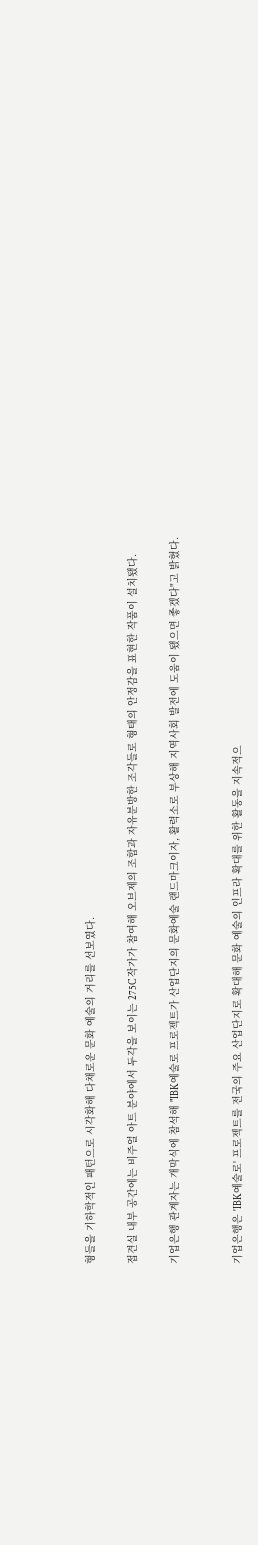형들을 기하학적인 패턴으로 시각화해 다채로운 문화 예술의 거리를 선보였다.

접견실 내부 공간에는 비주얼 아트 분야에서 두각을 보이는 275C 작가가 참여해 오브제의 조합과 자유분방한 조각들로 형태의 안정감을 표현한 작품이 설치됐다.

기업은행 관계자는 개막식에 참석해 "IBK예술로 프로젝트가 산업단지의 문화예술 랜드마크이자, 활력소로 부상해 지역사회 발전에 도움이 됐으면 좋겠다"고 밝혔다.


기업은행은 'IBK예술로' 프로젝트를 전국의 주요 산업단지로 확대해 문화 예술의 인프라 확대를 위한 활동을 지속적으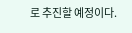로 추진할 예정이다.